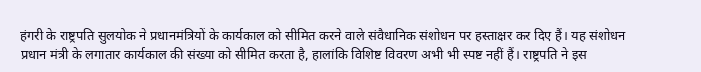हंगरी के राष्ट्रपति सुलयोक ने प्रधानमंत्रियों के कार्यकाल को सीमित करने वाले संवैधानिक संशोधन पर हस्ताक्षर कर दिए हैं। यह संशोधन प्रधान मंत्री के लगातार कार्यकाल की संख्या को सीमित करता है, हालांकि विशिष्ट विवरण अभी भी स्पष्ट नहीं हैं। राष्ट्रपति ने इस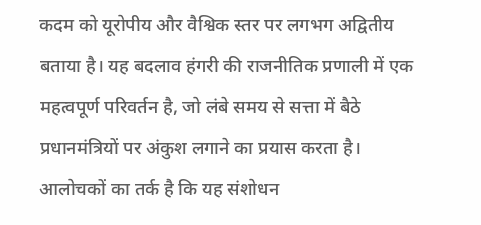कदम को यूरोपीय और वैश्विक स्तर पर लगभग अद्वितीय बताया है। यह बदलाव हंगरी की राजनीतिक प्रणाली में एक महत्वपूर्ण परिवर्तन है, जो लंबे समय से सत्ता में बैठे प्रधानमंत्रियों पर अंकुश लगाने का प्रयास करता है। आलोचकों का तर्क है कि यह संशोधन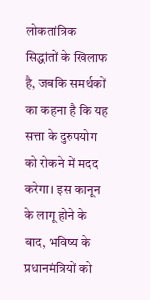लोकतांत्रिक सिद्धांतों के खिलाफ है, जबकि समर्थकों का कहना है कि यह सत्ता के दुरुपयोग को रोकने में मदद करेगा। इस कानून के लागू होने के बाद, भविष्य के प्रधानमंत्रियों को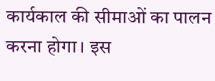कार्यकाल की सीमाओं का पालन करना होगा। इस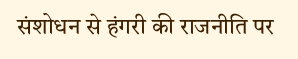संशोधन से हंगरी की राजनीति पर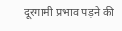दूरगामी प्रभाव पड़ने की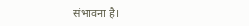संभावना है।